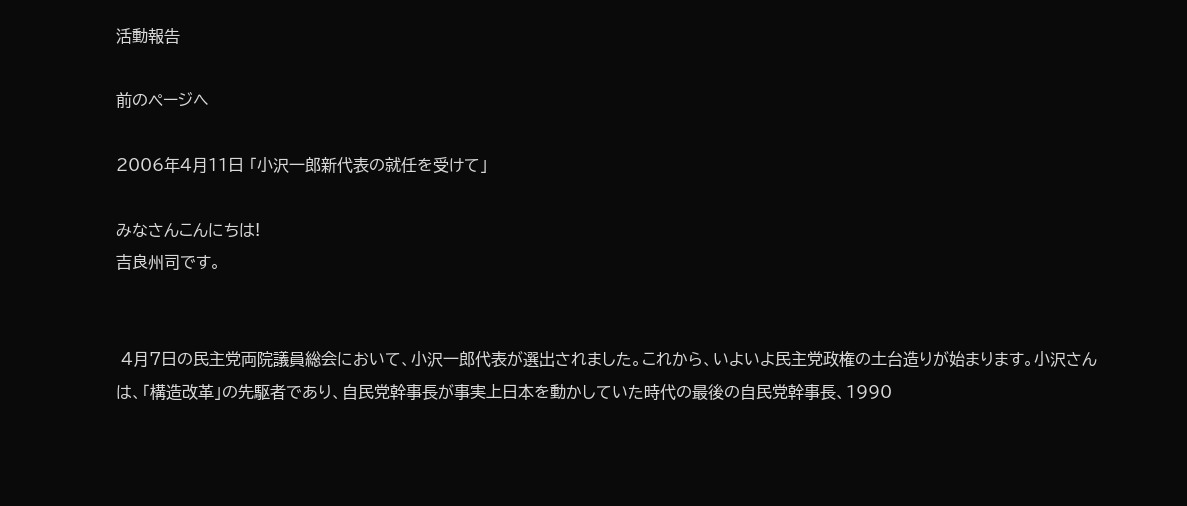活動報告

前のページへ

2006年4月11日 「小沢一郎新代表の就任を受けて」

みなさんこんにちは!
吉良州司です。


 4月7日の民主党両院議員総会において、小沢一郎代表が選出されました。これから、いよいよ民主党政権の土台造りが始まります。小沢さんは、「構造改革」の先駆者であり、自民党幹事長が事実上日本を動かしていた時代の最後の自民党幹事長、1990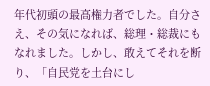年代初頭の最高権力者でした。自分さえ、その気になれば、総理・総裁にもなれました。しかし、敢えてそれを断り、「自民党を土台にし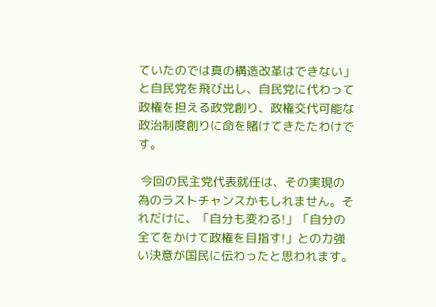ていたのでは真の構造改革はできない」と自民党を飛び出し、自民党に代わって政権を担える政党創り、政権交代可能な政治制度創りに命を賭けてきたたわけです。

 今回の民主党代表就任は、その実現の為のラストチャンスかもしれません。それだけに、「自分も変わる!」「自分の全てをかけて政権を目指す!」との力強い決意が国民に伝わったと思われます。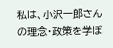私は、小沢一郎さんの理念・政策を学ぼ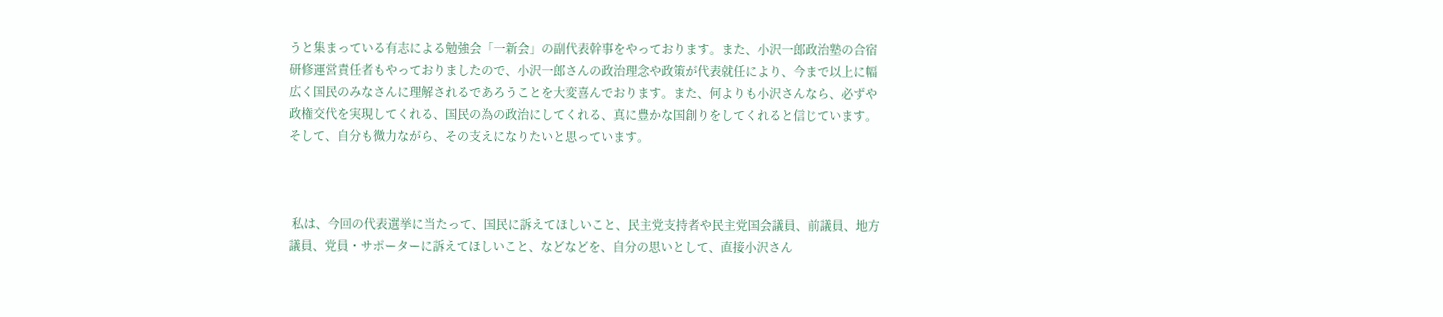うと集まっている有志による勉強会「一新会」の副代表幹事をやっております。また、小沢一郎政治塾の合宿研修運営責任者もやっておりましたので、小沢一郎さんの政治理念や政策が代表就任により、今まで以上に幅広く国民のみなさんに理解されるであろうことを大変喜んでおります。また、何よりも小沢さんなら、必ずや政権交代を実現してくれる、国民の為の政治にしてくれる、真に豊かな国創りをしてくれると信じています。そして、自分も微力ながら、その支えになりたいと思っています。



 私は、今回の代表選挙に当たって、国民に訴えてほしいこと、民主党支持者や民主党国会議員、前議員、地方議員、党員・サポーターに訴えてほしいこと、などなどを、自分の思いとして、直接小沢さん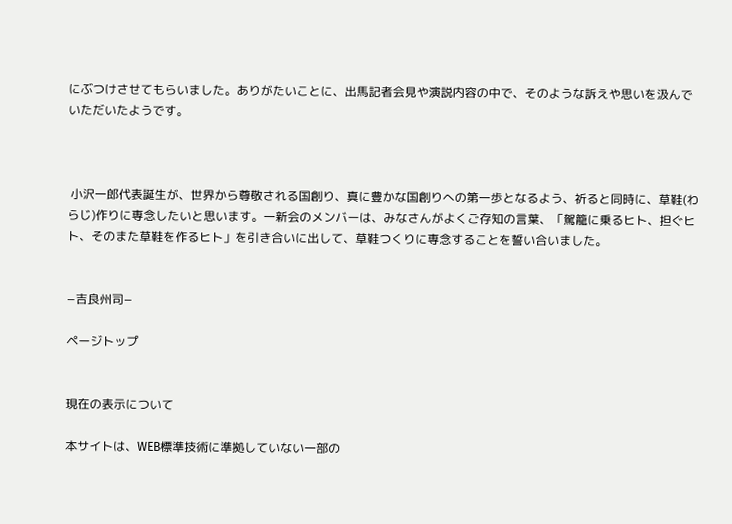にぶつけさせてもらいました。ありがたいことに、出馬記者会見や演説内容の中で、そのような訴えや思いを汲んでいただいたようです。



 小沢一郎代表誕生が、世界から尊敬される国創り、真に豊かな国創りへの第一歩となるよう、祈ると同時に、草鞋(わらじ)作りに専念したいと思います。一新会のメンバーは、みなさんがよくご存知の言葉、「駕籠に乗るヒト、担ぐヒト、そのまた草鞋を作るヒト」を引き合いに出して、草鞋つくりに専念することを誓い合いました。


−吉良州司−

ページトップ


現在の表示について

本サイトは、WEB標準技術に準拠していない一部の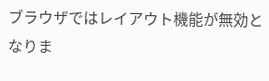ブラウザではレイアウト機能が無効となりま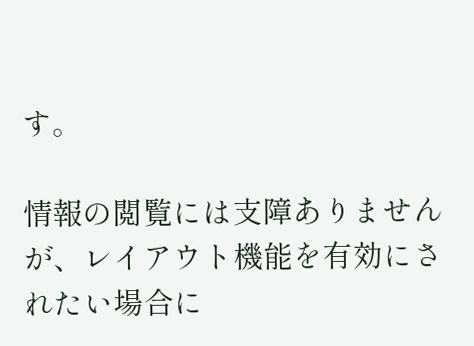す。

情報の閲覧には支障ありませんが、レイアウト機能を有効にされたい場合に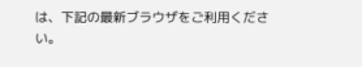は、下記の最新ブラウザをご利用ください。